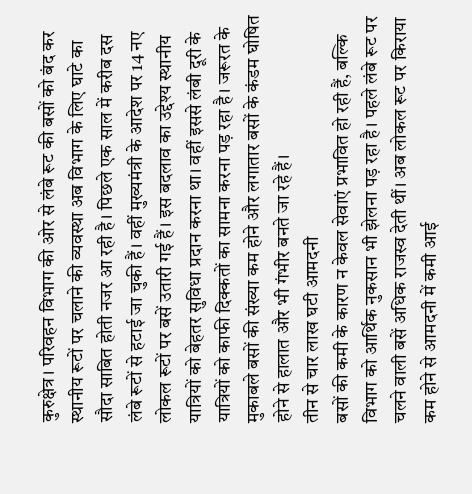कुरुक्षेत्र। परिवहन विभाग की ओर से लंबे रूट की बसों को बंद कर स्थानीय रूटों पर चलाने की व्यवस्था अब विभाग के लिए घाटे का सौदा साबित होती नजर आ रही है। पिछले एक साल में करीब दस लंबे रूटों से हटाई जा चुकी हैं। वहीं मुख्यमंत्री के आदेश पर 14 नए लोकल रूटों पर बसें उतारी गई हैं। इस बदलाव का उद्देश्य स्थानीय यात्रियों को बेहतर सुविधा प्रदान करना था। वहीं इससे लंबी दूरी के यात्रियों को काफी दिक्कतों का सामना करना पड़ रहा है। जरूरत के मुकाबले बसों की संख्या कम होने और लगातार बसों के कंडम घोषित होने से हालात और भी गंभीर बनते जा रहे हैं।
तीन से चार लाख घटी आमदनी
बसों की कमी के कारण न केवल सेवाएं प्रभावित हो रही हैं, बल्कि विभाग को आर्थिक नुकसान भी झेलना पड़ रहा है। पहले लंबे रूट पर चलने वाली बसें अधिक राजस्व देती थीं। अब लोकल रूट पर किराया कम होने से आमदनी में कमी आई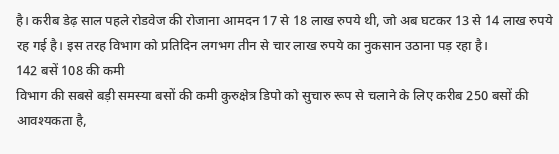है। करीब डेढ़ साल पहले रोडवेज की रोजाना आमदन 17 से 18 लाख रुपये थी, जो अब घटकर 13 से 14 लाख रुपये रह गई है। इस तरह विभाग को प्रतिदिन लगभग तीन से चार लाख रुपये का नुकसान उठाना पड़ रहा है।
142 बसें 108 की कमी
विभाग की सबसे बड़ी समस्या बसों की कमी कुरुक्षेत्र डिपो को सुचारु रूप से चलाने के लिए करीब 250 बसों की आवश्यकता है,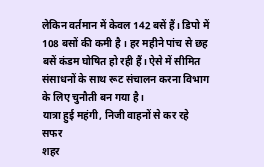लेकिन वर्तमान में केवल 142 बसें हैं। डिपो में 108 बसों की कमी है । हर महीने पांच से छह बसें कंडम घोषित हो रही हैं। ऐसे में सीमित संसाधनों के साथ रूट संचालन करना विभाग के लिए चुनौती बन गया है।
यात्रा हुई महंगी, निजी वाहनों से कर रहे सफर
शहर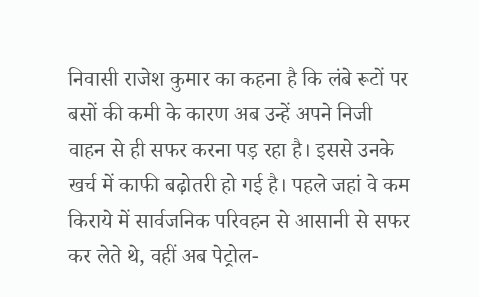निवासी राजेश कुमार का कहना है कि लंबे रूटों पर बसों की कमी के कारण अब उन्हें अपने निजी वाहन से ही सफर करना पड़ रहा है। इससे उनके खर्च में काफी बढ़ोतरी हो गई है। पहले जहां वे कम किराये में सार्वजनिक परिवहन से आसानी से सफर कर लेते थे, वहीं अब पेट्रोल-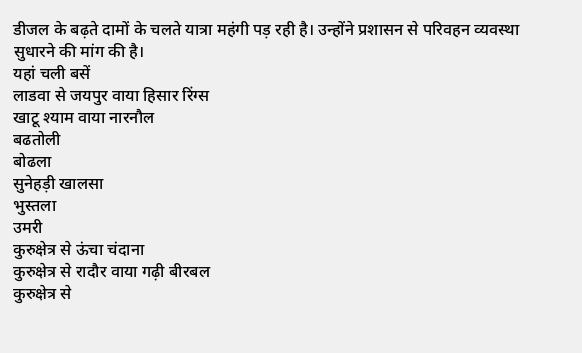डीजल के बढ़ते दामों के चलते यात्रा महंगी पड़ रही है। उन्होंने प्रशासन से परिवहन व्यवस्था सुधारने की मांग की है।
यहां चली बसें
लाडवा से जयपुर वाया हिसार रिंग्स
खाटू श्याम वाया नारनौल
बढतोली
बोढला
सुनेहड़ी खालसा
भुस्तला
उमरी
कुरुक्षेत्र से ऊंचा चंदाना
कुरुक्षेत्र से रादौर वाया गढ़ी बीरबल
कुरुक्षेत्र से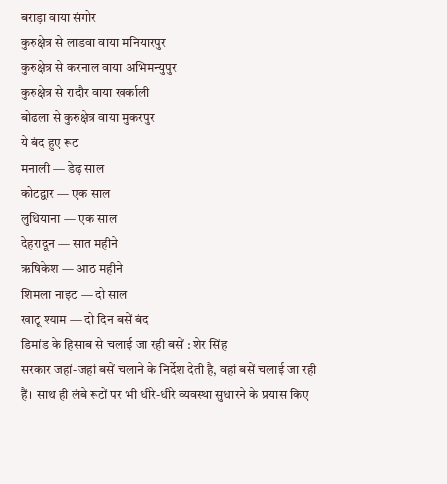बराड़ा वाया संगोर
कुरुक्षेत्र से लाडवा वाया मनियारपुर
कुरुक्षेत्र से करनाल वाया अभिमन्युपुर
कुरुक्षेत्र से रादौर वाया खर्काली
बोढला से कुरुक्षेत्र वाया मुकरपुर
ये बंद हुए रूट
मनाली — डेढ़ साल
कोटद्वार — एक साल
लुधियाना — एक साल
देहरादून — सात महीने
ऋषिकेश — आठ महीने
शिमला नाइट — दो साल
खाटू श्याम — दो दिन बसें बंद
डिमांड के हिसाब से चलाई जा रही बसें : शेर सिंह
सरकार जहां-जहां बसें चलाने के निर्देश देती है, वहां बसें चलाई जा रही हैं। साथ ही लंबे रूटों पर भी धीरे-धीरे व्यवस्था सुधारने के प्रयास किए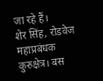जा रहे हैं।
शेर सिंह, रोडवेज महाप्रबंधक
कुरुक्षेत्र। बस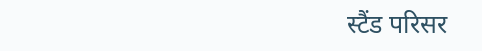स्टैंड परिसर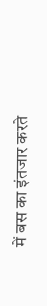में बस का इंतजार करते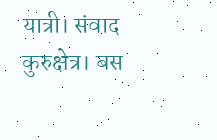यात्री। संवाद
कुरुक्षेत्र। बस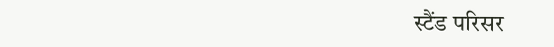स्टैंड परिसर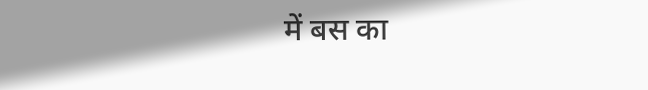में बस का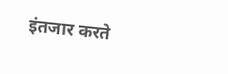इंतजार करते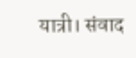यात्री। संवाद